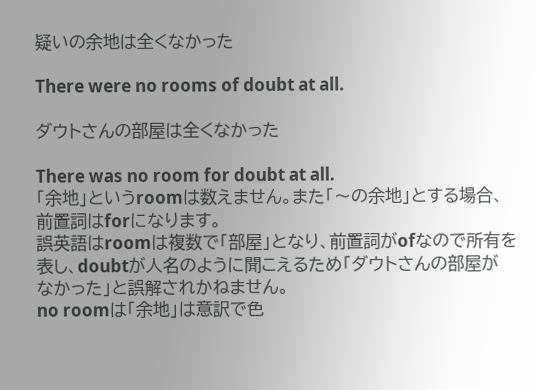疑いの余地は全くなかった

There were no rooms of doubt at all.

ダウトさんの部屋は全くなかった

There was no room for doubt at all.
「余地」というroomは数えません。また「〜の余地」とする場合、
前置詞はforになります。
誤英語はroomは複数で「部屋」となり、前置詞がofなので所有を
表し、doubtが人名のように聞こえるため「ダウトさんの部屋が
なかった」と誤解されかねません。
no roomは「余地」は意訳で色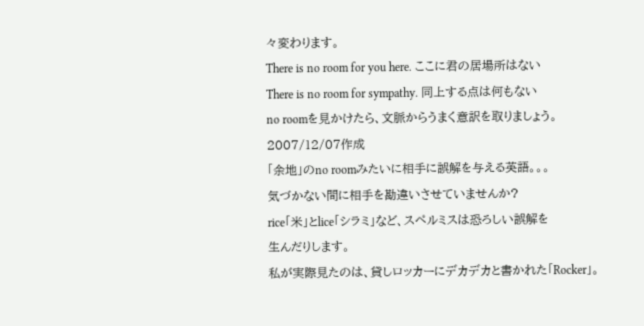々変わります。
There is no room for you here. ここに君の居場所はない
There is no room for sympathy. 同上する点は何もない
no roomを見かけたら、文脈からうまく意訳を取りましょう。
2007/12/07作成
「余地」のno roomみたいに相手に誤解を与える英語。。。
気づかない間に相手を勘違いさせていませんか?
rice「米」とlice「シラミ」など、スペルミスは恐ろしい誤解を
生んだりします。
私が実際見たのは、貸しロッカーにデカデカと書かれた「Rocker」。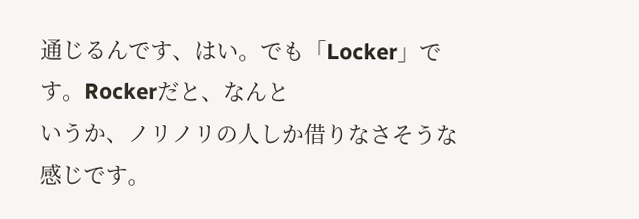通じるんです、はい。でも「Locker」です。Rockerだと、なんと
いうか、ノリノリの人しか借りなさそうな感じです。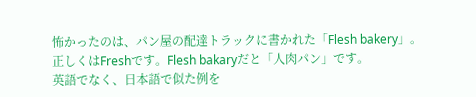怖かったのは、パン屋の配達トラックに書かれた「Flesh bakery」。
正しくはFreshです。Flesh bakaryだと「人肉パン」です。
英語でなく、日本語で似た例を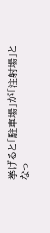挙げると「駐車場」が「注射場」と
なっ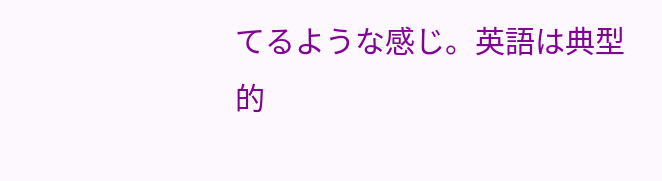てるような感じ。英語は典型的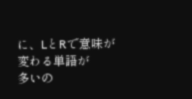に、LとRで意味が変わる単語が
多いの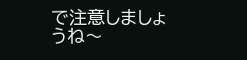で注意しましょうね〜